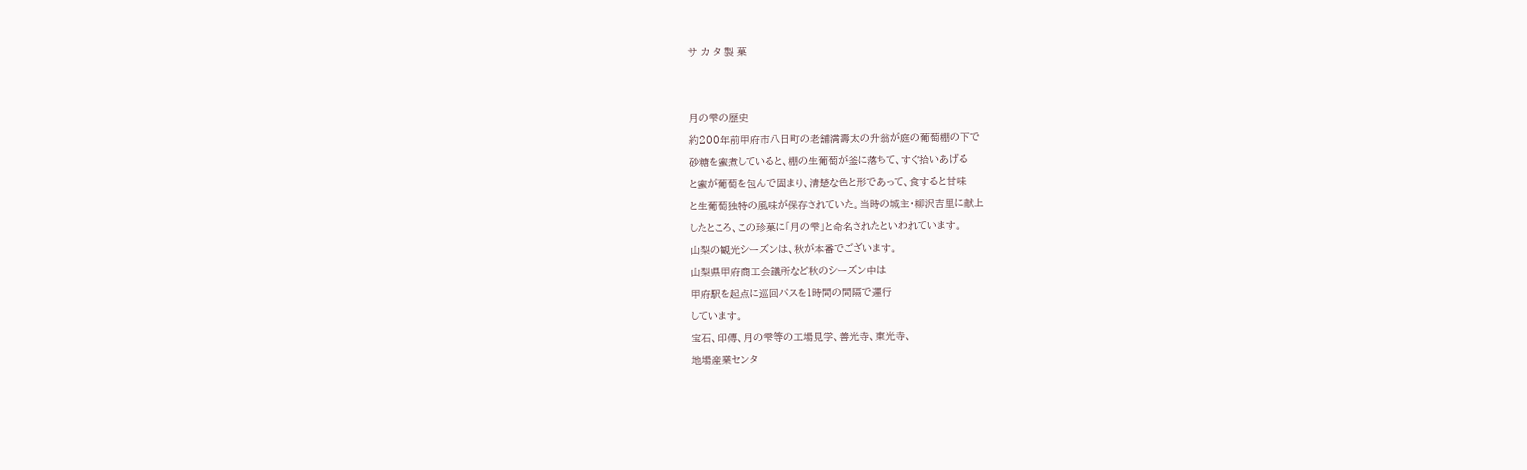サ カ タ 製 菓


月の雫の歴史
約200年前甲府市八日町の老舗満壽太の升翁が庭の葡萄棚の下で
砂糖を蜜煮していると、棚の生葡萄が釜に落ちて、すぐ拾いあげる
と蜜が葡萄を包んで固まり、清楚な色と形であって、食すると甘味
と生葡萄独特の風味が保存されていた。当時の城主・柳沢吉里に献上
したところ、この珍菓に「月の雫」と命名されたといわれています。
山梨の観光シーズンは、秋が本番でございます。
山梨県甲府商工会議所など秋のシーズン中は
甲府駅を起点に巡回バスを1時間の間隔で運行
しています。
宝石、印傳、月の雫等の工場見学、善光寺、東光寺、
地場産業センタ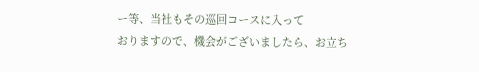ー等、当社もその巡回コースに入って
おりますので、機会がございましたら、お立ち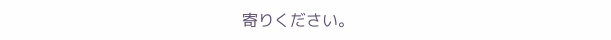寄りください。